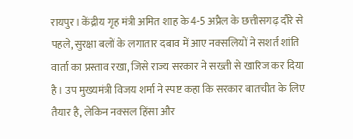रायपुर। केंद्रीय गृह मंत्री अमित शाह के 4-5 अप्रैल के छत्तीसगढ़ दौरे से पहले, सुरक्षा बलों के लगातार दबाव में आए नक्सलियों ने सशर्त शांति वार्ता का प्रस्ताव रखा, जिसे राज्य सरकार ने सख्ती से खारिज कर दिया है। उप मुख्यमंत्री विजय शर्मा ने स्पष्ट कहा कि सरकार बातचीत के लिए तैयार है, लेकिन नक्सल हिंसा और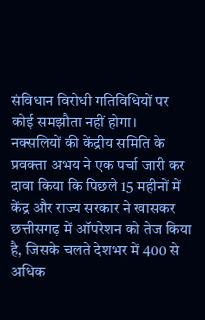संविधान विरोधी गतिविधियों पर कोई समझौता नहीं होगा।
नक्सलियों की केंद्रीय समिति के प्रवक्ता अभय ने एक पर्चा जारी कर दावा किया कि पिछले 15 महीनों में केंद्र और राज्य सरकार ने खासकर छत्तीसगढ़ में ऑपरेशन को तेज किया है, जिसके चलते देशभर में 400 से अधिक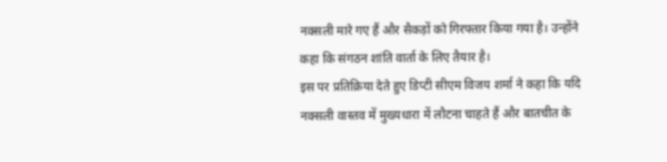नक्सली मारे गए हैं और सैकड़ों को गिरफ्तार किया गया है। उन्होंने कहा कि संगठन शांति वार्ता के लिए तैयार है।
इस पर प्रतिक्रिया देते हुए डिप्टी सीएम विजय शर्मा ने कहा कि यदि नक्सली वास्तव में मुख्यधारा में लौटना चाहते हैं और बातचीत के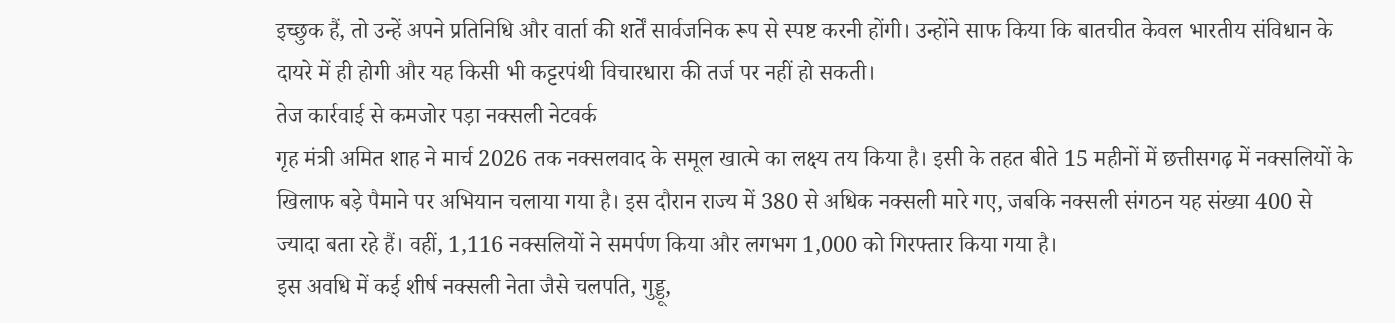इच्छुक हैं, तो उन्हें अपने प्रतिनिधि और वार्ता की शर्तें सार्वजनिक रूप से स्पष्ट करनी होंगी। उन्होंने साफ किया कि बातचीत केवल भारतीय संविधान के दायरे में ही होगी और यह किसी भी कट्टरपंथी विचारधारा की तर्ज पर नहीं हो सकती।
तेज कार्रवाई से कमजोर पड़ा नक्सली नेटवर्क
गृह मंत्री अमित शाह ने मार्च 2026 तक नक्सलवाद के समूल खात्मे का लक्ष्य तय किया है। इसी के तहत बीते 15 महीनों में छत्तीसगढ़ में नक्सलियों के खिलाफ बड़े पैमाने पर अभियान चलाया गया है। इस दौरान राज्य में 380 से अधिक नक्सली मारे गए, जबकि नक्सली संगठन यह संख्या 400 से ज्यादा बता रहे हैं। वहीं, 1,116 नक्सलियों ने समर्पण किया और लगभग 1,000 को गिरफ्तार किया गया है।
इस अवधि में कई शीर्ष नक्सली नेता जैसे चलपति, गुड्डू,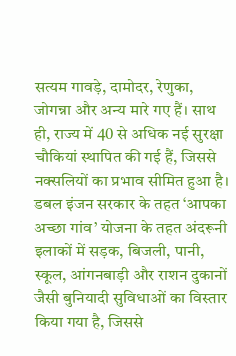सत्यम गावड़े, दामोदर, रेणुका, जोगन्ना और अन्य मारे गए हैं। साथ ही, राज्य में 40 से अधिक नई सुरक्षा चौकियां स्थापित की गई हैं, जिससे नक्सलियों का प्रभाव सीमित हुआ है। डबल इंजन सरकार के तहत ‘आपका अच्छा गांव’ योजना के तहत अंदरूनी इलाकों में सड़क, बिजली, पानी, स्कूल, आंगनबाड़ी और राशन दुकानों जैसी बुनियादी सुविधाओं का विस्तार किया गया है, जिससे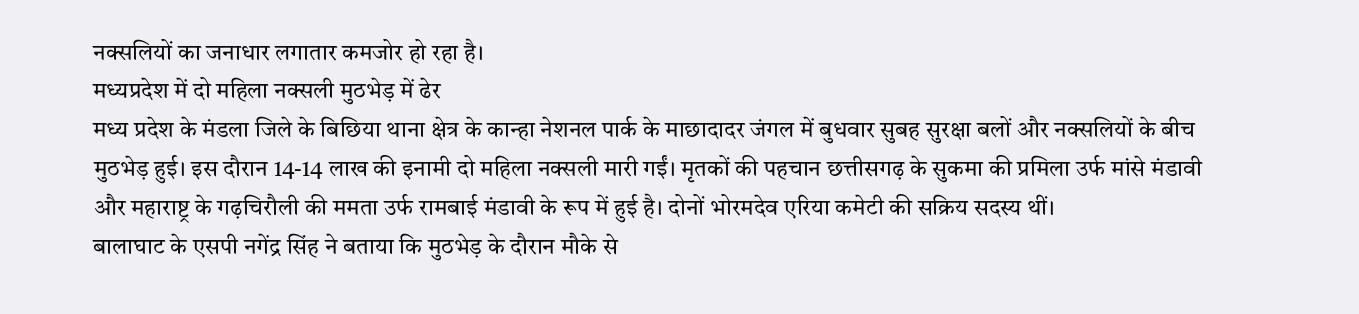नक्सलियों का जनाधार लगातार कमजोर हो रहा है।
मध्यप्रदेश में दो महिला नक्सली मुठभेड़ में ढेर
मध्य प्रदेश के मंडला जिले के बिछिया थाना क्षेत्र के कान्हा नेशनल पार्क के माछादादर जंगल में बुधवार सुबह सुरक्षा बलों और नक्सलियों के बीच मुठभेड़ हुई। इस दौरान 14-14 लाख की इनामी दो महिला नक्सली मारी गईं। मृतकों की पहचान छत्तीसगढ़ के सुकमा की प्रमिला उर्फ मांसे मंडावी और महाराष्ट्र के गढ़चिरौली की ममता उर्फ रामबाई मंडावी के रूप में हुई है। दोनों भोरमदेव एरिया कमेटी की सक्रिय सदस्य थीं।
बालाघाट के एसपी नगेंद्र सिंह ने बताया कि मुठभेड़ के दौरान मौके से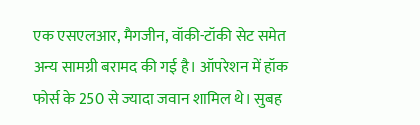एक एसएलआर, मैगजीन, वॉकी-टॉकी सेट समेत अन्य सामग्री बरामद की गई है। ऑपरेशन में हॉक फोर्स के 250 से ज्यादा जवान शामिल थे। सुबह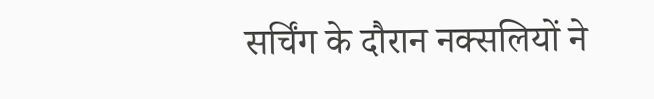सर्चिंग के दौरान नक्सलियों ने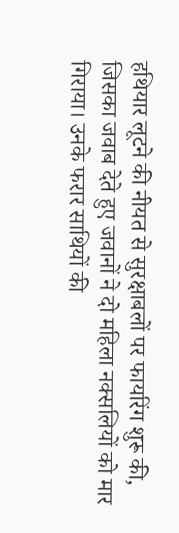हथियार लूटने की नीयत से सुरक्षाबलों पर फायरिंग शुरू की, जिसका जवाब देते हुए जवानों ने दो महिला नक्सलियों को मार गिराया। उनके फरार साथियों की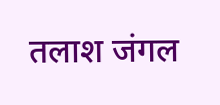तलाश जंगल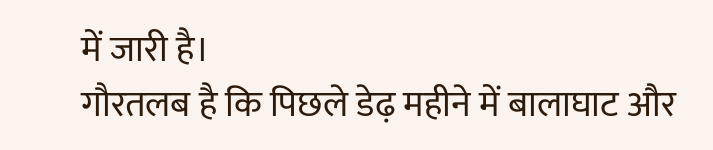में जारी है।
गौरतलब है कि पिछले डेढ़ महीने में बालाघाट और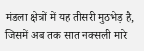मंडला क्षेत्रों में यह तीसरी मुठभेड़ है, जिसमें अब तक सात नक्सली मारे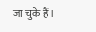जा चुके हैं।